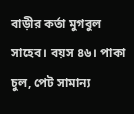বাড়ীর কর্তা মুগবুল সাহেব। বয়স ৪৬। পাকা চুল, পেট সামান্য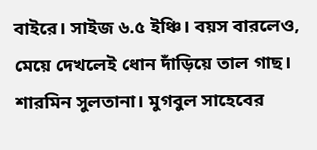বাইরে। সাইজ ৬.৫ ইঞ্চি। বয়স বারলেও, মেয়ে দেখলেই ধোন দাঁড়িয়ে তাল গাছ।
শারমিন সুলতানা। মুগবুল সাহেবের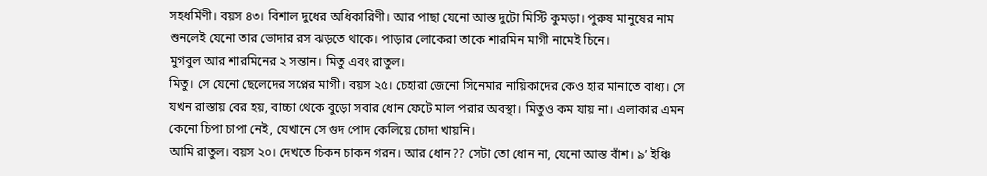সহধর্মিণী। বয়স ৪৩। বিশাল দুধের অধিকারিণী। আর পাছা যেনো আস্ত দুটো মিস্টি কুমড়া। পুরুষ মানুষের নাম শুনলেই যেনো তার ভোদার রস ঝড়তে থাকে। পাড়ার লোকেরা তাকে শারমিন মাগী নামেই চিনে।
মুগবুল আর শারমিনের ২ সন্তান। মিতু এবং রাতুল।
মিতু। সে যেনো ছেলেদের সপ্নের মাগী। বয়স ২৫। চেহারা জেনো সিনেমার নায়িকাদের কেও হার মানাতে বাধ্য। সে যখন রাস্তায় বের হয়, বাচ্চা থেকে বুড়ো সবার ধোন ফেটে মাল পরার অবস্থা। মিতুও কম যায় না। এলাকার এমন কেনো চিপা চাপা নেই, যেখানে সে গুদ পোদ কেলিয়ে চোদা খায়নি।
আমি রাতুল। বয়স ২০। দেখতে চিকন চাকন গরন। আর ধোন?? সেটা তো ধোন না, যেনো আস্ত বাঁশ। ৯’ ইঞ্চি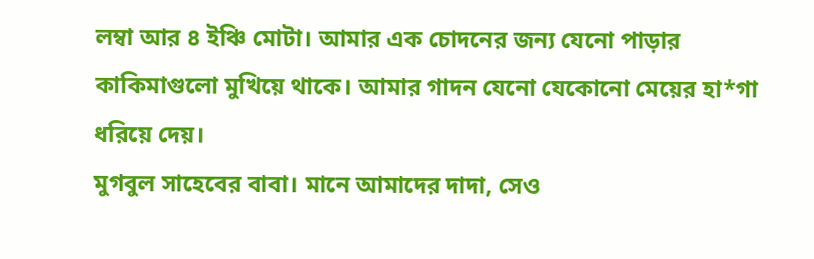লম্বা আর ৪ ইঞ্চি মোটা। আমার এক চোদনের জন্য যেনো পাড়ার কাকিমাগুলো মুখিয়ে থাকে। আমার গাদন যেনো যেকোনো মেয়ের হা*গা ধরিয়ে দেয়।
মুগবুল সাহেবের বাবা। মানে আমাদের দাদা, সেও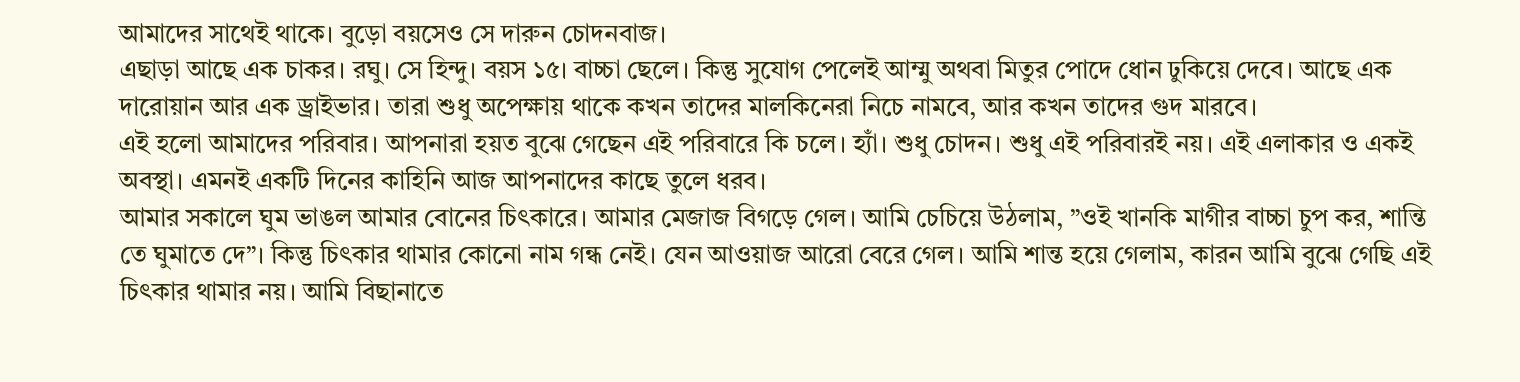আমাদের সাথেই থাকে। বুড়ো বয়সেও সে দারুন চোদনবাজ।
এছাড়া আছে এক চাকর। রঘু। সে হিন্দু। বয়স ১৫। বাচ্চা ছেলে। কিন্তু সুযোগ পেলেই আম্মু অথবা মিতুর পোদে ধোন ঢুকিয়ে দেবে। আছে এক দারোয়ান আর এক ড্রাইভার। তারা শুধু অপেক্ষায় থাকে কখন তাদের মালকিনেরা নিচে নামবে, আর কখন তাদের গুদ মারবে।
এই হলো আমাদের পরিবার। আপনারা হয়ত বুঝে গেছেন এই পরিবারে কি চলে। হ্যাঁ। শুধু চোদন। শুধু এই পরিবারই নয়। এই এলাকার ও একই অবস্থা। এমনই একটি দিনের কাহিনি আজ আপনাদের কাছে তুলে ধরব।
আমার সকালে ঘুম ভাঙল আমার বোনের চিৎকারে। আমার মেজাজ বিগড়ে গেল। আমি চেচিয়ে উঠলাম, ”ওই খানকি মাগীর বাচ্চা চুপ কর, শান্তি তে ঘুমাতে দে”। কিন্তু চিৎকার থামার কোনো নাম গন্ধ নেই। যেন আওয়াজ আরো বেরে গেল। আমি শান্ত হয়ে গেলাম, কারন আমি বুঝে গেছি এই চিৎকার থামার নয়। আমি বিছানাতে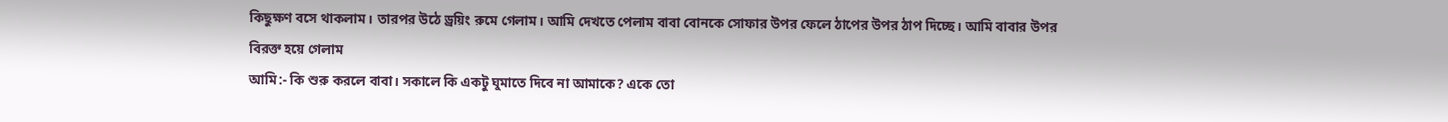কিছুক্ষণ বসে থাকলাম। তারপর উঠে ড্রয়িং রুমে গেলাম। আমি দেখতে পেলাম বাবা বোনকে সোফার উপর ফেলে ঠাপের উপর ঠাপ দিচ্ছে। আমি বাবার উপর বিরক্ত হয়ে গেলাম
আমি:- কি শুরু করলে বাবা। সকালে কি একটু ঘুমাতে দিবে না আমাকে? একে তো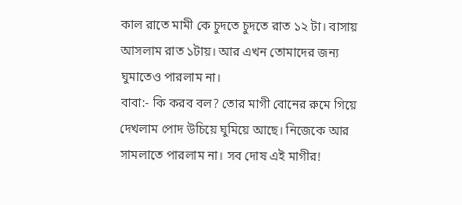কাল রাতে মামী কে চুদতে চুদতে রাত ১২ টা। বাসায় আসলাম রাত ১টায়। আর এখন তোমাদের জন্য ঘুমাতেও পারলাম না।
বাবা:- কি করব বল? তোর মাগী বোনের রুমে গিয়ে দেখলাম পোদ উচিয়ে ঘুমিয়ে আছে। নিজেকে আর সামলাতে পারলাম না। সব দোষ এই মাগীর!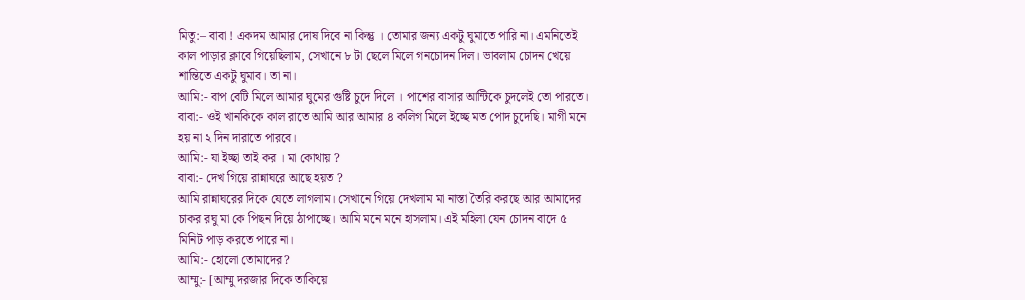মিতু:– বাবা ! একদম আমার দোষ দিবে না কিন্তু । তোমার জন্য একটু ঘুমাতে পারি না। এমনিতেই কাল পাড়ার ক্লাবে গিয়েছিলাম, সেখানে ৮ টা ছেলে মিলে গনচোদন দিল। ভাবলাম চোদন খেয়ে শান্তিতে একটু ঘুমাব। তা না।
আমি:- বাপ বেটি মিলে আমার ঘুমের গুষ্টি চুদে দিলে । পাশের বাসার আন্টিকে চুদলেই তো পারতে।
বাবা:- ওই খানকিকে কাল রাতে আমি আর আমার ৪ কলিগ মিলে ইচ্ছে মত পোদ চুদেছি। মাগী মনে হয় না ২ দিন দারাতে পারবে।
আমি:- যা ইচ্ছা তাই কর । মা কোথায় ?
বাবা:- দেখ গিয়ে রান্নাঘরে আছে হয়ত ?
আমি রান্নাঘরের দিকে যেতে লাগলাম। সেখানে গিয়ে দেখলাম মা নাস্তা তৈরি করছে আর আমাদের চাকর রঘু মা কে পিছন দিয়ে ঠাপাচ্ছে। আমি মনে মনে হাসলাম। এই মহিলা যেন চোদন বাদে ৫ মিনিট পাড় করতে পারে না।
আমি:- হোলো তোমাদের?
আম্মু:- [আম্মু দরজার দিকে তাকিয়ে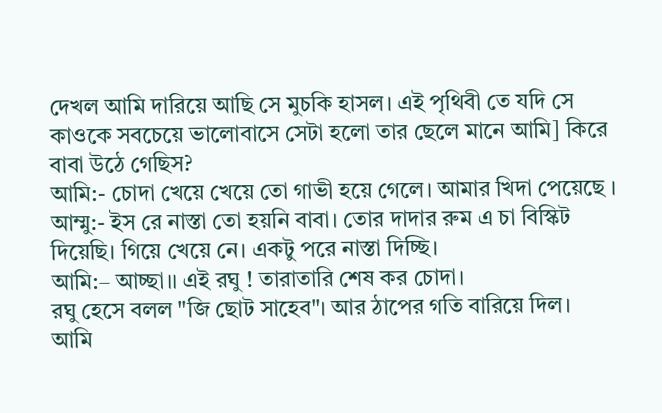দেখল আমি দারিয়ে আছি সে মুচকি হাসল। এই পৃথিবী তে যদি সে কাওকে সবচেয়ে ভালোবাসে সেটা হলো তার ছেলে মানে আমি] কিরে বাবা উঠে গেছিস?
আমি:- চোদা খেয়ে খেয়ে তো গাভী হয়ে গেলে। আমার খিদা পেয়েছে ।
আম্মু:- ইস রে নাস্তা তো হয়নি বাবা। তোর দাদার রুম এ চা বিস্কিট দিয়েছি। গিয়ে খেয়ে নে। একটু পরে নাস্তা দিচ্ছি।
আমি:– আচ্ছা।। এই রঘু ! তারাতারি শেষ কর চোদা।
রঘু হেসে বলল "জি ছোট সাহেব"। আর ঠাপের গতি বারিয়ে দিল।
আমি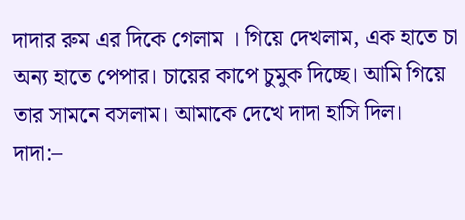দাদার রুম এর দিকে গেলাম । গিয়ে দেখলাম, এক হাতে চা অন্য হাতে পেপার। চায়ের কাপে চুমুক দিচ্ছে। আমি গিয়ে তার সামনে বসলাম। আমাকে দেখে দাদা হাসি দিল।
দাদা:–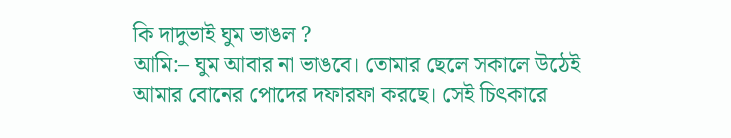কি দাদুভাই ঘুম ভাঙল ?
আমি:– ঘুম আবার না ভাঙবে। তোমার ছেলে সকালে উঠেই আমার বোনের পোদের দফারফা করছে। সেই চিৎকারে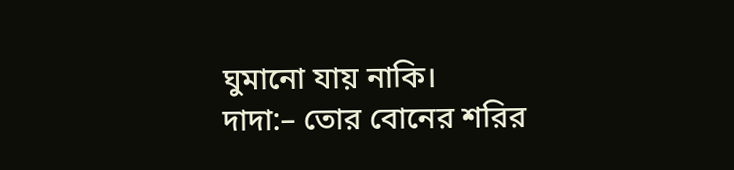ঘুমানো যায় নাকি।
দাদা:– তোর বোনের শরির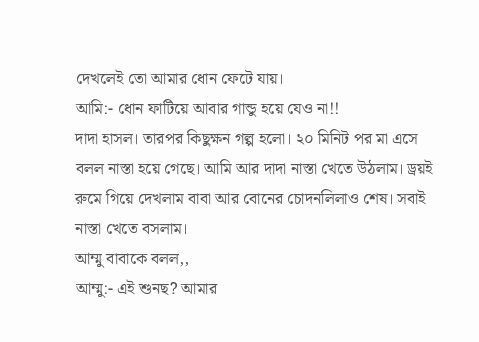দেখলেই তো আমার ধোন ফেটে যায়।
আমি:- ধোন ফাটিয়ে আবার গান্ডু হয়ে যেও না!!
দাদা হাসল। তারপর কিছুক্ষন গল্প হলো। ২০ মিনিট পর মা এসে বলল নাস্তা হয়ে গেছে। আমি আর দাদা নাস্তা খেতে উঠলাম। ড্রয়ই রুমে গিয়ে দেখলাম বাবা আর বোনের চোদনলিলাও শেষ। সবাই নাস্তা খেতে বসলাম।
আম্মু বাবাকে বলল,,
আম্মু:- এই শুনছ? আমার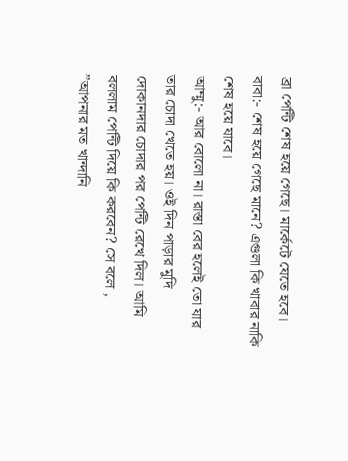ব্রা পেন্টি শেষ হয়ে গেছে। মার্কেটে যেতে হবে।
বাবা:- শেষ হয়ে গেছে মানে? এগুলা কি খাবার নাকি শেষ হয়ে যাবে।
আম্মু:- আর বোলো না। রাস্তা বের হলেই তো যার তার চোদা খেতে হয়। ওই দিন পাড়ার মুদি দোকানদার চোদার পর পেন্টি রেখে দিল। আমি বললাম পেন্টি দিয়ে কি করবেন? সে বলে , ”আপনার মত খান্দানি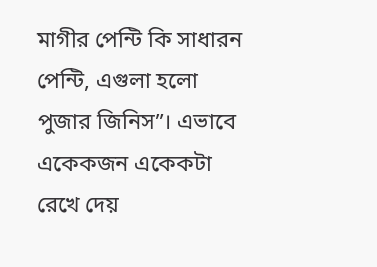মাগীর পেন্টি কি সাধারন পেন্টি, এগুলা হলো পুজার জিনিস”। এভাবে একেকজন একেকটা রেখে দেয়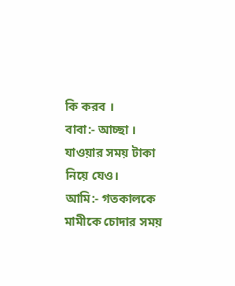কি করব ।
বাবা:- আচ্ছা । যাওয়ার সময় টাকা নিয়ে যেও।
আমি:- গতকালকে মামীকে চোদার সময়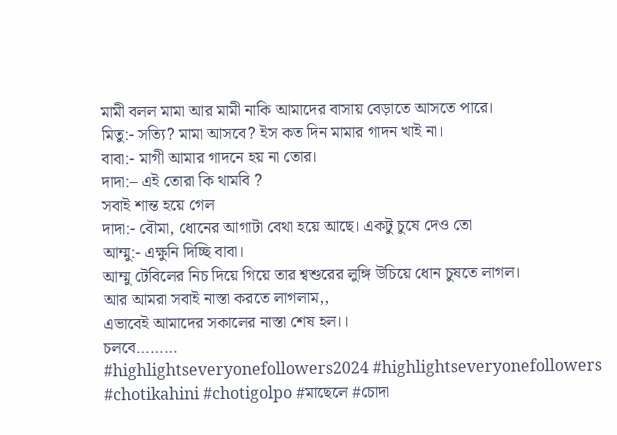মামী বলল মামা আর মামী নাকি আমাদের বাসায় বেড়াতে আসতে পারে।
মিতু:- সত্যি? মামা আসবে? ইস কত দিন মামার গাদন খাই না।
বাবা:- মাগী আমার গাদনে হয় না তোর।
দাদা:– এই তোরা কি থামবি ?
সবাই শান্ত হয়ে গেল
দাদা:- বৌমা, ধোনের আগাটা বেথা হয়ে আছে। একটু চুষে দেও তো
আম্মু:- এক্ষুনি দিচ্ছি বাবা।
আম্মু টেবিলের নিচ দিয়ে গিয়ে তার শ্বশুরের লুঙ্গি উচিয়ে ধোন চুষতে লাগল।
আর আমরা সবাই নাস্তা করতে লাগলাম,,
এভাবেই আমাদের সকালের নাস্তা শেষ হল।।
চলবে………
#highlightseveryonefollowers2024 #highlightseveryonefollowers #chotikahini #chotigolpo #মাছেলে #চোদা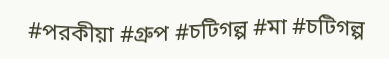#পরকীয়া #গ্রুপ #চটিগল্প #মা #চটিগল্প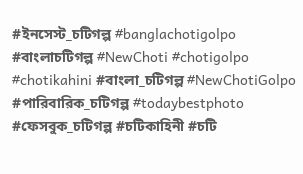#ইনসেস্ট_চটিগল্প #banglachotigolpo #বাংলাচটিগল্প #NewChoti #chotigolpo #chotikahini #বাংলা_চটিগল্প #NewChotiGolpo #পারিবারিক_চটিগল্প #todaybestphoto #ফেসবুক_চটিগল্প #চটিকাহিনী #চটি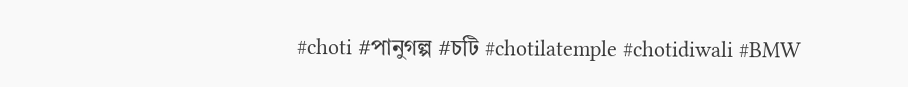#choti #পানুগল্প #চটি #chotilatemple #chotidiwali #BMW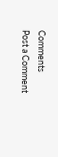Comments
Post a Comment